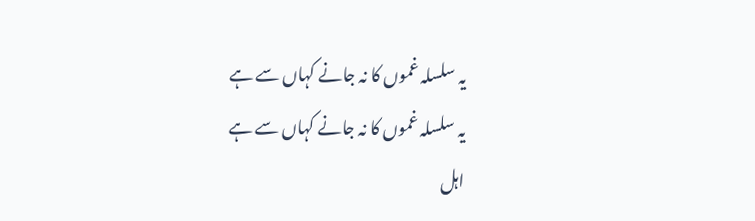یہ سلسلہ غموں کا نہ جانے کہاں سے ہے
یہ سلسلہ غموں کا نہ جانے کہاں سے ہے
اہل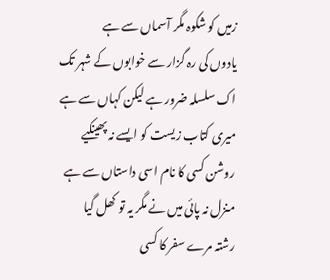زمیں کو شکوہ مگر آسماں سے ہے
یادوں کی رہ گزار سے خوابوں کے شہر تک
اک سلسلہ ضرور ہے لیکن کہاں سے ہے
میری کتاب زیست کو ایسے نہ پھینکیے
روشن کسی کا نام اسی داستاں سے ہے
منزل نہ پائی میں نے مگر یہ تو کھل گیا
رشتہ مرے سفر کا کسی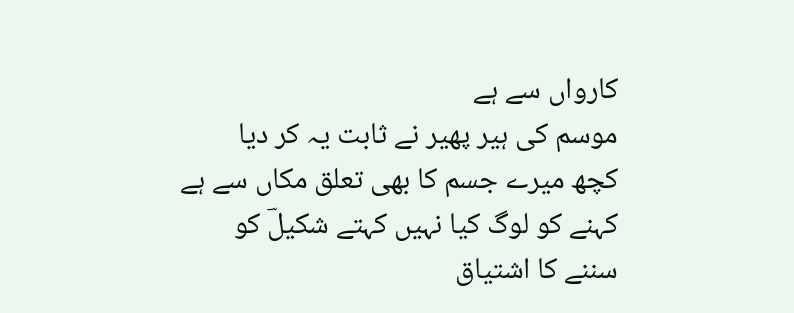کارواں سے ہے
موسم کی ہیر پھیر نے ثابت یہ کر دیا
کچھ میرے جسم کا بھی تعلق مکاں سے ہے
کہنے کو لوگ کیا نہیں کہتے شکیلؔ کو
سننے کا اشتیاق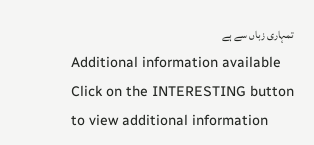تمہاری زباں سے ہے
Additional information available
Click on the INTERESTING button to view additional information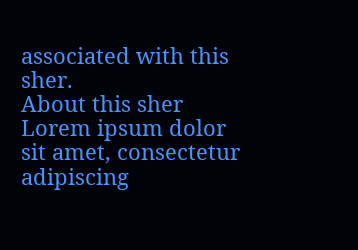associated with this sher.
About this sher
Lorem ipsum dolor sit amet, consectetur adipiscing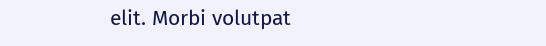elit. Morbi volutpat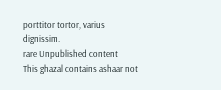porttitor tortor, varius dignissim.
rare Unpublished content
This ghazal contains ashaar not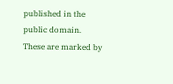published in the public domain. These are marked by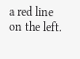a red line on the left.